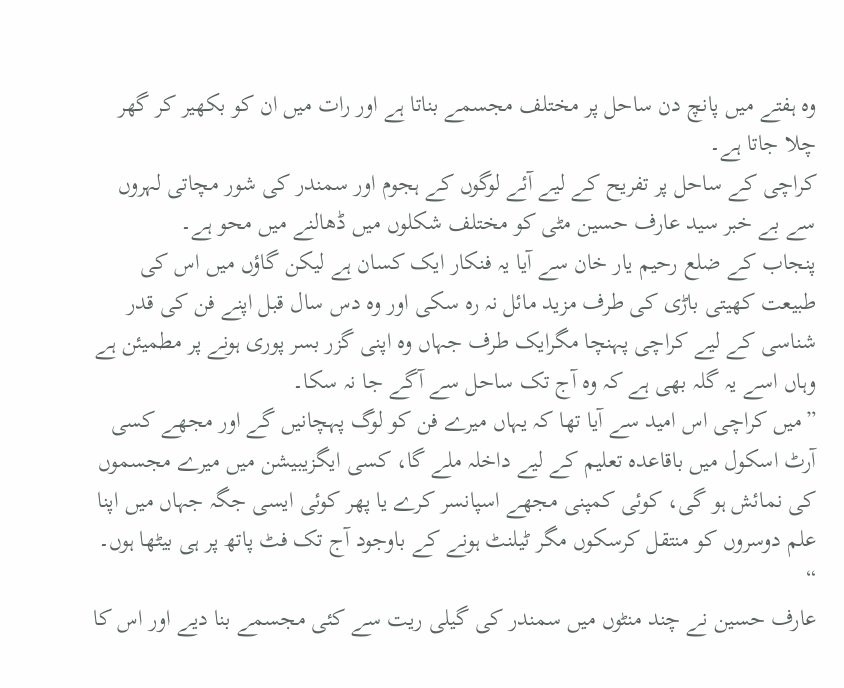وہ ہفتے میں پانچ دن ساحل پر مختلف مجسمے بناتا ہے اور رات میں ان کو بکھیر کر گھر چلا جاتا ہے۔
کراچی کے ساحل پر تفریح کے لیے آئے لوگوں کے ہجوم اور سمندر کی شور مچاتی لہروں سے بے خبر سید عارف حسین مٹی کو مختلف شکلوں میں ڈھالنے میں محو ہے۔
پنجاب کے ضلع رحیم یار خان سے آیا یہ فنکار ایک کسان ہے لیکن گاؤں میں اس کی طبیعت کھیتی باڑی کی طرف مزید مائل نہ رہ سکی اور وہ دس سال قبل اپنے فن کی قدر شناسی کے لیے کراچی پہنچا مگرایک طرف جہاں وہ اپنی گزر بسر پوری ہونے پر مطمیئن ہے وہاں اسے یہ گلہ بھی ہے کہ وہ آج تک ساحل سے آگے جا نہ سکا۔
”میں کراچی اس امید سے آیا تھا کہ یہاں میرے فن کو لوگ پہچانیں گے اور مجھے کسی آرٹ اسکول میں باقاعدہ تعلیم کے لیے داخلہ ملے گا، کسی ایگزیبیشن میں میرے مجسموں کی نمائش ہو گی، کوئی کمپنی مجھے اسپانسر کرے یا پھر کوئی ایسی جگہ جہاں میں اپنا علم دوسروں کو منتقل کرسکوں مگر ٹیلنٹ ہونے کے باوجود آج تک فٹ پاتھ پر ہی بیٹھا ہوں۔ “
عارف حسین نے چند منٹوں میں سمندر کی گیلی ریت سے کئی مجسمے بنا دیے اور اس کا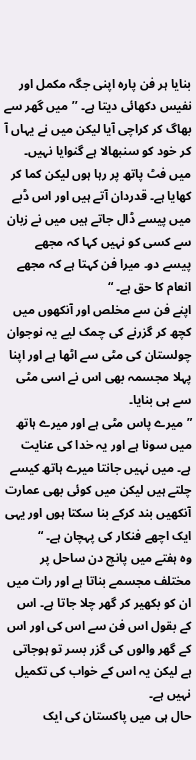بنایا ہر فن پارہ اپنی جگہ مکمل اور نفیس دکھائی دیتا ہے۔ ’’میں گھر سے بھاگ کر کراچی آیا لیکن میں نے یہاں آ کر خود کو سنبھالا ہے گنوایا نہیں۔ میں فٹ پاتھ پر رہا ہوں لیکن کما کر کھایا ہے۔ قدردان آتے ہیں اور اس ڈبے میں پیسے ڈال جاتے ہیں میں نے زبان سے کسی کو نہیں کہا کہ مجھے پیسے دو۔ میرا فن کہتا ہے کہ مجھے انعام کا حق ہے۔ “
اپنے فن سے مخلص اور آنکھوں میں کچھ کر گزرنے کی چمک لیے یہ نوجوان چولستان کی مٹی سے اٹھا ہے اور اپنا پہلا مجسمہ بھی اس نے اسی مٹی سے ہی بنایا۔
”میرے پاس مٹی ہے اور میرے ہاتھ میں سونا ہے اور یہ خدا کی عنایت ہے۔ میں نہیں جانتا میرے ہاتھ کیسے چلتے ہیں لیکن میں کوئی بھی عمارت آنکھیں بند کرکے بنا سکتا ہوں اور یہی ایک اچھے فنکار کی پہچان ہے۔ “
وہ ہفتے میں پانچ دن ساحل پر مختلف مجسمے بناتا ہے اور رات میں ان کو بکھیر کر گھر چلا جاتا ہے۔ اس کے بقول اس فن سے اس کی اور اس کے گھر والوں کی گزر بسر تو ہوجاتی ہے لیکن یہ اس کے خواب کی تکمیل نہیں ہے۔
حال ہی میں پاکستان کی ایک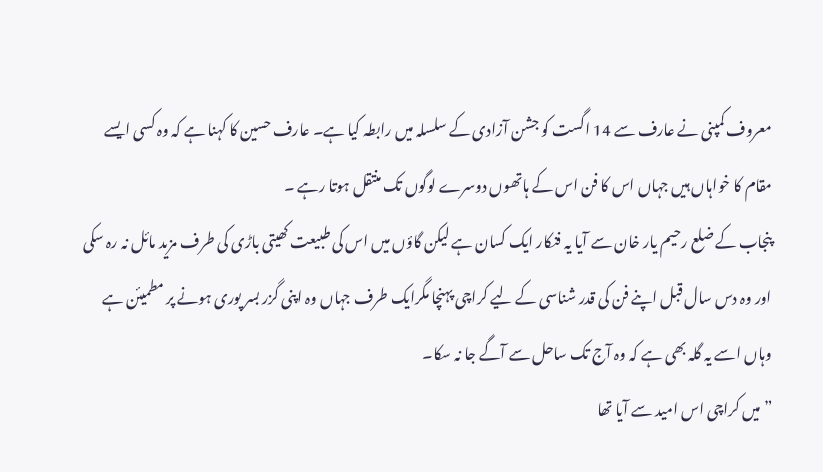معروف کمپنی نے عارف سے 14 اگست کو جشن آزادی کے سلسلہ میں رابطہ کیا ہے۔ عارف حسین کا کہنا ہے کہ وہ کسی ایسے مقام کا خواہاں ہیں جہاں اس کا فن اس کے ہاتھوں دوسرے لوگوں تک منتقل ہوتا رہے ۔
پنجاب کے ضلع رحیم یار خان سے آیا یہ فنکار ایک کسان ہے لیکن گاؤں میں اس کی طبیعت کھیتی باڑی کی طرف مزید مائل نہ رہ سکی اور وہ دس سال قبل اپنے فن کی قدر شناسی کے لیے کراچی پہنچا مگرایک طرف جہاں وہ اپنی گزر بسر پوری ہونے پر مطمیئن ہے وہاں اسے یہ گلہ بھی ہے کہ وہ آج تک ساحل سے آگے جا نہ سکا۔
”میں کراچی اس امید سے آیا تھا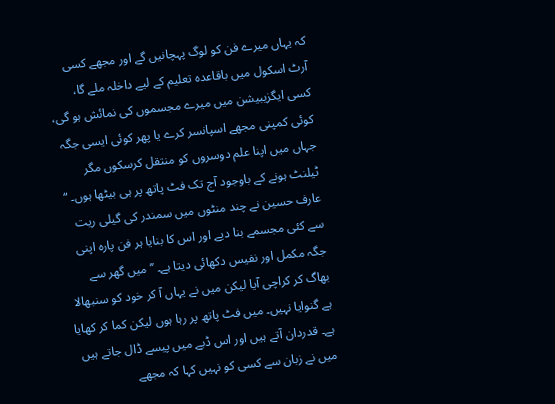کہ یہاں میرے فن کو لوگ پہچانیں گے اور مجھے کسی آرٹ اسکول میں باقاعدہ تعلیم کے لیے داخلہ ملے گا، کسی ایگزیبیشن میں میرے مجسموں کی نمائش ہو گی، کوئی کمپنی مجھے اسپانسر کرے یا پھر کوئی ایسی جگہ جہاں میں اپنا علم دوسروں کو منتقل کرسکوں مگر ٹیلنٹ ہونے کے باوجود آج تک فٹ پاتھ پر ہی بیٹھا ہوں۔ “
عارف حسین نے چند منٹوں میں سمندر کی گیلی ریت سے کئی مجسمے بنا دیے اور اس کا بنایا ہر فن پارہ اپنی جگہ مکمل اور نفیس دکھائی دیتا ہے۔ ’’میں گھر سے بھاگ کر کراچی آیا لیکن میں نے یہاں آ کر خود کو سنبھالا ہے گنوایا نہیں۔ میں فٹ پاتھ پر رہا ہوں لیکن کما کر کھایا ہے۔ قدردان آتے ہیں اور اس ڈبے میں پیسے ڈال جاتے ہیں میں نے زبان سے کسی کو نہیں کہا کہ مجھے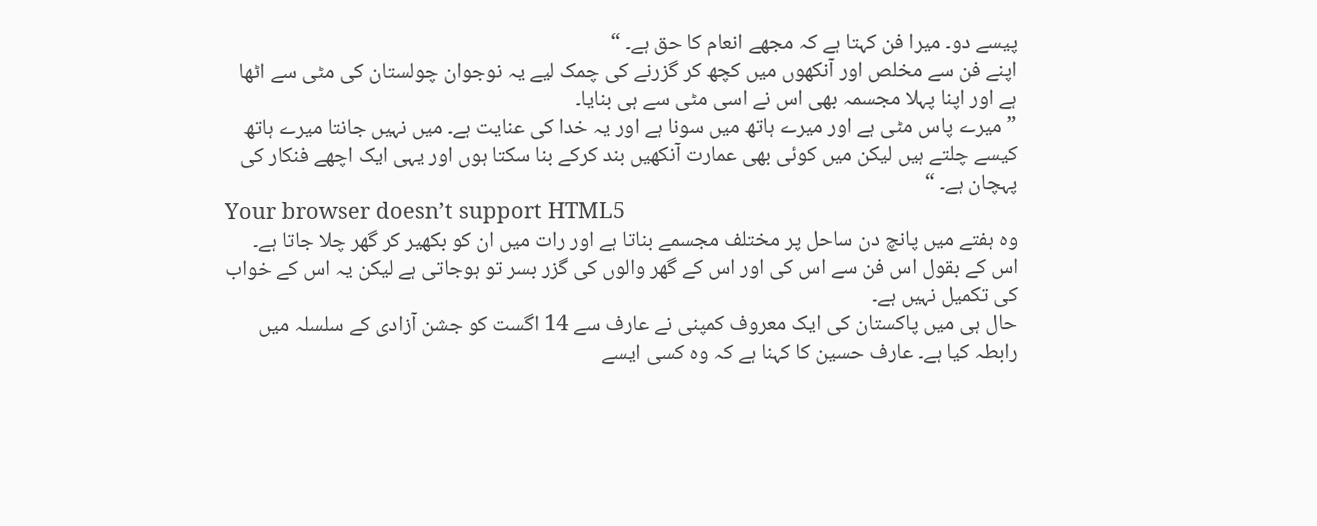پیسے دو۔ میرا فن کہتا ہے کہ مجھے انعام کا حق ہے۔ “
اپنے فن سے مخلص اور آنکھوں میں کچھ کر گزرنے کی چمک لیے یہ نوجوان چولستان کی مٹی سے اٹھا ہے اور اپنا پہلا مجسمہ بھی اس نے اسی مٹی سے ہی بنایا۔
”میرے پاس مٹی ہے اور میرے ہاتھ میں سونا ہے اور یہ خدا کی عنایت ہے۔ میں نہیں جانتا میرے ہاتھ کیسے چلتے ہیں لیکن میں کوئی بھی عمارت آنکھیں بند کرکے بنا سکتا ہوں اور یہی ایک اچھے فنکار کی پہچان ہے۔ “
Your browser doesn’t support HTML5
وہ ہفتے میں پانچ دن ساحل پر مختلف مجسمے بناتا ہے اور رات میں ان کو بکھیر کر گھر چلا جاتا ہے۔ اس کے بقول اس فن سے اس کی اور اس کے گھر والوں کی گزر بسر تو ہوجاتی ہے لیکن یہ اس کے خواب کی تکمیل نہیں ہے۔
حال ہی میں پاکستان کی ایک معروف کمپنی نے عارف سے 14 اگست کو جشن آزادی کے سلسلہ میں رابطہ کیا ہے۔ عارف حسین کا کہنا ہے کہ وہ کسی ایسے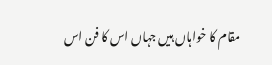مقام کا خواہاں ہیں جہاں اس کا فن اس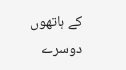کے ہاتھوں دوسرے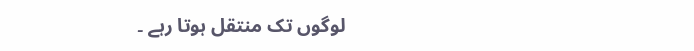لوگوں تک منتقل ہوتا رہے ۔